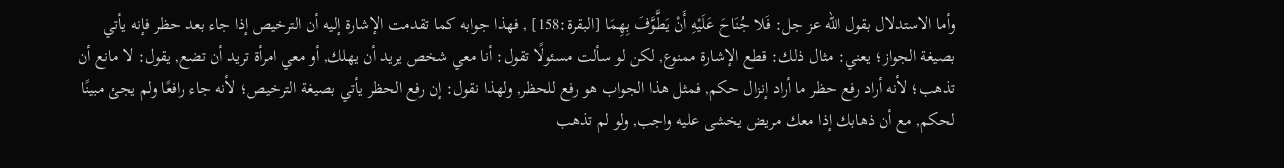وأما الاستدلال بقول الله عز جل: فَلا جُنَاحَ عَلَيْهِ أَنْ يَطَّوَّفَ بِهِمَا [البقرة:158] , فهذا جوابه كما تقدمت الإشارة إليه أن الترخيص إذا جاء بعد حظر فإنه يأتي بصيغة الجواز؛ يعني: مثال ذلك: قطع الإشارة ممنوع, لكن لو سألت مسئولًا تقول: أنا معي شخص يريد أن يهلك, أو معي امرأة تريد أن تضع, يقول: لا مانع أن تذهب؛ لأنه أراد رفع حظر ما أراد إنزال حكم, فمثل هذا الجواب هو رفع للحظر, ولهذا نقول: إن رفع الحظر يأتي بصيغة الترخيص؛ لأنه جاء رافعًا ولم يجئ مبينًا لحكم, مع أن ذهابك إذا معك مريض يخشى عليه واجب, ولو لم تذهب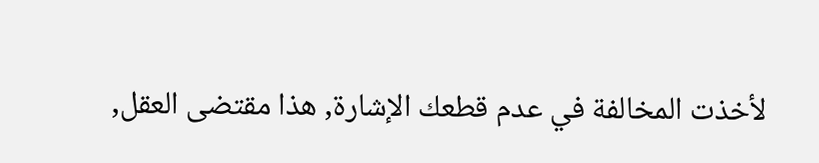لأخذت المخالفة في عدم قطعك الإشارة, هذا مقتضى العقل,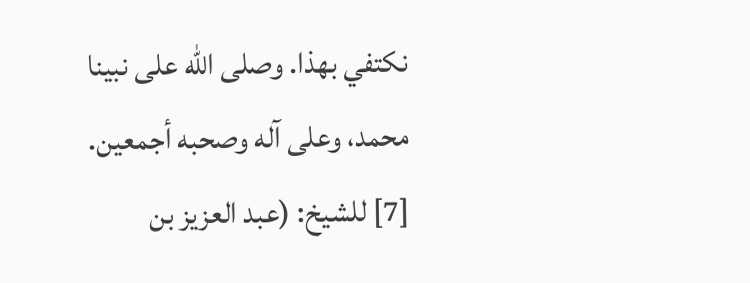نكتفي بهذا. وصلى الله على نبينا محمد، وعلى آله وصحبه أجمعين.
[7] للشيخ: (عبد العزيز بن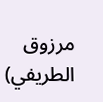مرزوق الطريفي)